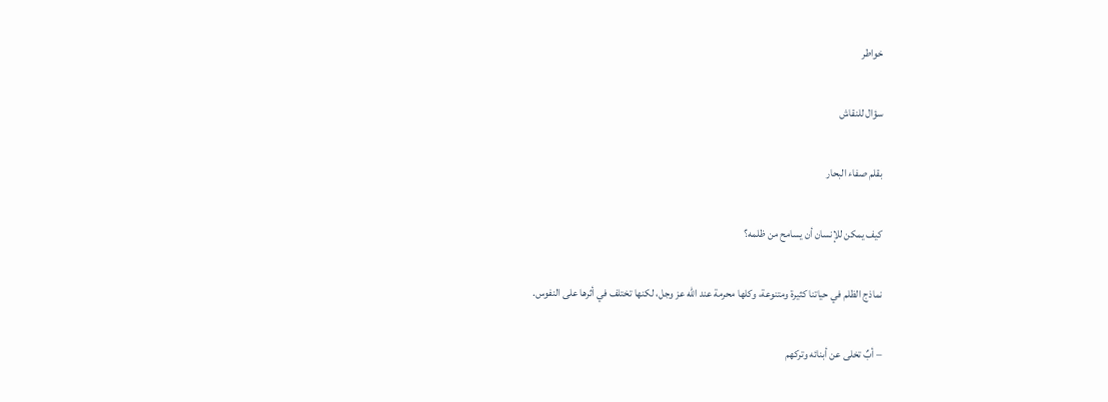خواطر

سؤال للنقاش

بقلم صفاء البحار

كيف يمكن للإنسان أن يسامح من ظلمه؟

نماذج الظلم في حياتنا كثيرة ومتنوعة، وكلها محرمة عند الله عز وجل، لكنها تختلف في أثرها على النفوس.

– أبٌ تخلى عن أبنائه وتركهم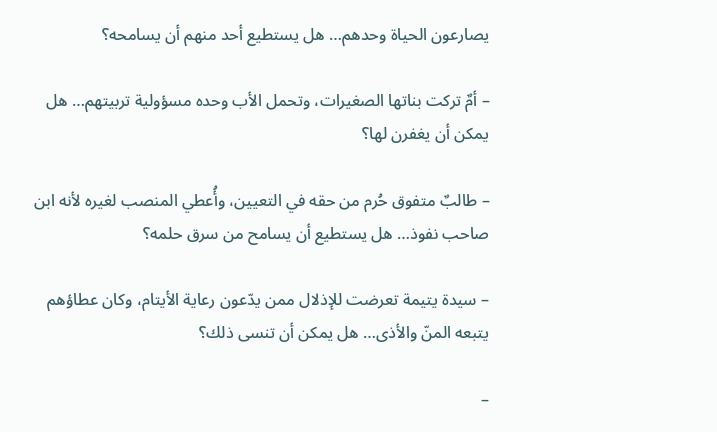يصارعون الحياة وحدهم… هل يستطيع أحد منهم أن يسامحه؟

– أمٌ تركت بناتها الصغيرات، وتحمل الأب وحده مسؤولية تربيتهم… هل يمكن أن يغفرن لها؟

– طالبٌ متفوق حُرم من حقه في التعيين، وأُعطي المنصب لغيره لأنه ابن صاحب نفوذ… هل يستطيع أن يسامح من سرق حلمه؟

– سيدة يتيمة تعرضت للإذلال ممن يدّعون رعاية الأيتام، وكان عطاؤهم يتبعه المنّ والأذى… هل يمكن أن تنسى ذلك؟

–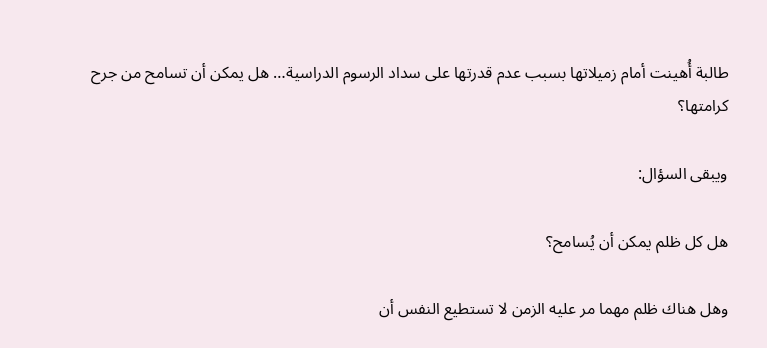طالبة أُهينت أمام زميلاتها بسبب عدم قدرتها على سداد الرسوم الدراسية… هل يمكن أن تسامح من جرح كرامتها؟

ويبقى السؤال:

هل كل ظلم يمكن أن يُسامح؟

وهل هناك ظلم مهما مر عليه الزمن لا تستطيع النفس أن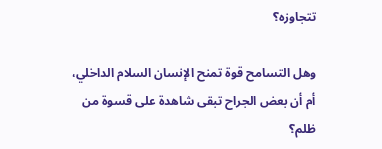تتجاوزه؟

وهل التسامح قوة تمنح الإنسان السلام الداخلي، أم أن بعض الجراح تبقى شاهدة على قسوة من ظلم؟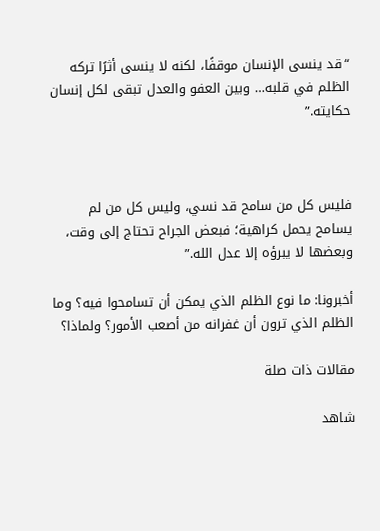“قد ينسى الإنسان موقفًا، لكنه لا ينسى أثرًا تركه الظلم في قلبه… وبين العفو والعدل تبقى لكل إنسان حكايته.”



فليس كل من سامح قد نسي، وليس كل من لم يسامح يحمل كراهية؛ فبعض الجراح تحتاج إلى وقت، وبعضها لا يبرؤه إلا عدل الله.”

أخبرونا: ما نوع الظلم الذي يمكن أن تسامحوا فيه؟ وما الظلم الذي ترون أن غفرانه من أصعب الأمور؟ ولماذا؟

مقالات ذات صلة

شاهد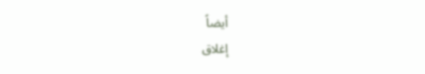أيضاً
إغلاق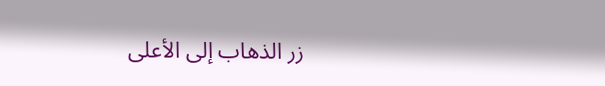زر الذهاب إلى الأعلى